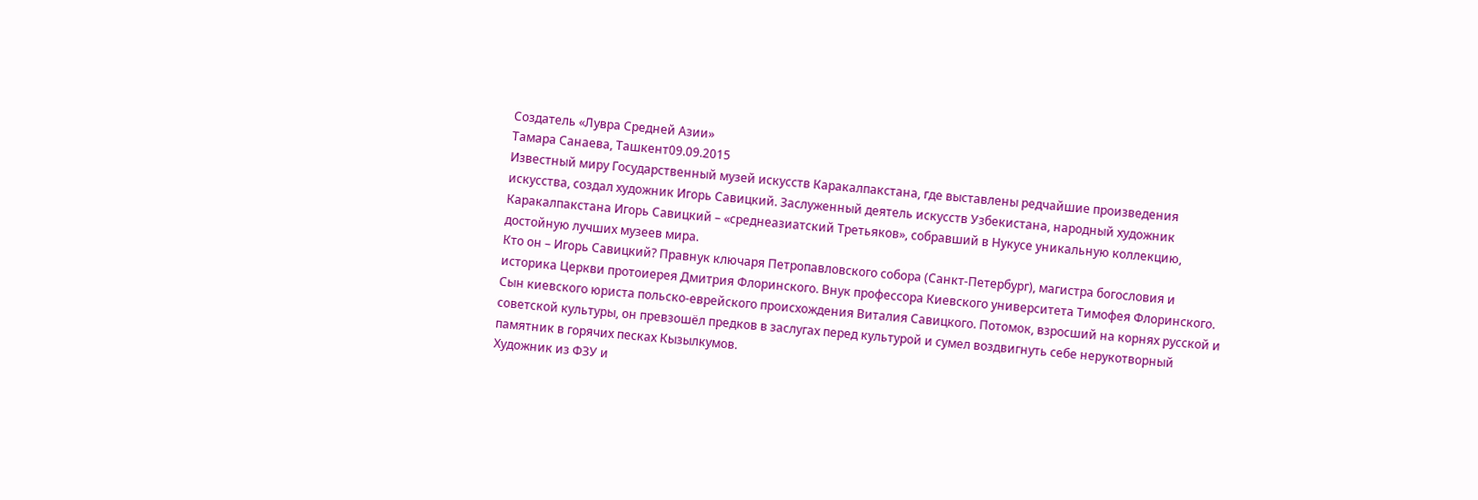Создатель «Лувра Средней Азии»
Тамара Санаева, Ташкент09.09.2015
Известный миру Государственный музей искусств Каракалпакстана, где выставлены редчайшие произведения искусства, создал художник Игорь Савицкий. Заслуженный деятель искусств Узбекистана, народный художник Каракалпакстана Игорь Савицкий – «среднеазиатский Третьяков», собравший в Нукусе уникальную коллекцию, достойную лучших музеев мира.
Кто он – Игорь Савицкий? Правнук ключаря Петропавловского собора (Санкт-Петербург), магистра богословия и историка Церкви протоиерея Дмитрия Флоринского. Внук профессора Киевского университета Тимофея Флоринского. Сын киевского юриста польско-еврейского происхождения Виталия Савицкого. Потомок, взросший на корнях русской и советской культуры, он превзошёл предков в заслугах перед культурой и сумел воздвигнуть себе нерукотворный памятник в горячих песках Кызылкумов.
Художник из ФЗУ и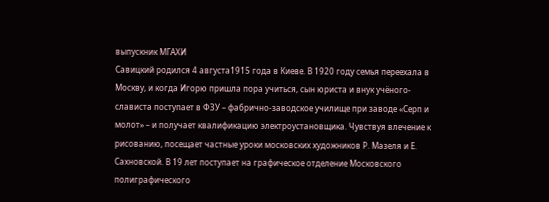выпускник МГАХИ
Савицкий родился 4 августа1915 года в Киеве. В 1920 году семья переехала в Москву, и когда Игорю пришла пора учиться, сын юриста и внук учёного-слависта поступает в ФЗУ – фабрично-заводское училище при заводе «Серп и молот» – и получает квалификацию электроустановщика. Чувствуя влечение к рисованию, посещает частные уроки московских художников Р. Мазеля и Е. Сахновской. В 19 лет поступает на графическое отделение Московского полиграфического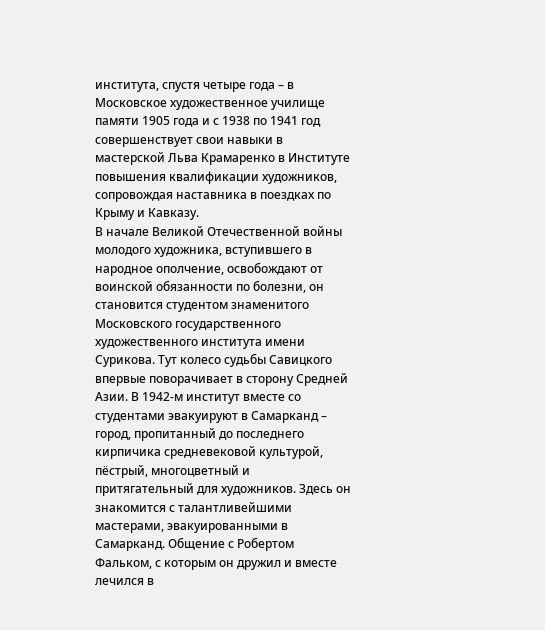института, спустя четыре года – в Московское художественное училище памяти 1905 года и с 1938 по 1941 год совершенствует свои навыки в мастерской Льва Крамаренко в Институте повышения квалификации художников, сопровождая наставника в поездках по Крыму и Кавказу.
В начале Великой Отечественной войны молодого художника, вступившего в народное ополчение, освобождают от воинской обязанности по болезни, он становится студентом знаменитого Московского государственного художественного института имени Сурикова. Тут колесо судьбы Савицкого впервые поворачивает в сторону Средней Азии. В 1942-м институт вместе со студентами эвакуируют в Самарканд – город, пропитанный до последнего кирпичика средневековой культурой, пёстрый, многоцветный и притягательный для художников. Здесь он знакомится с талантливейшими мастерами, эвакуированными в Самарканд. Общение с Робертом Фальком, с которым он дружил и вместе лечился в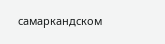самаркандском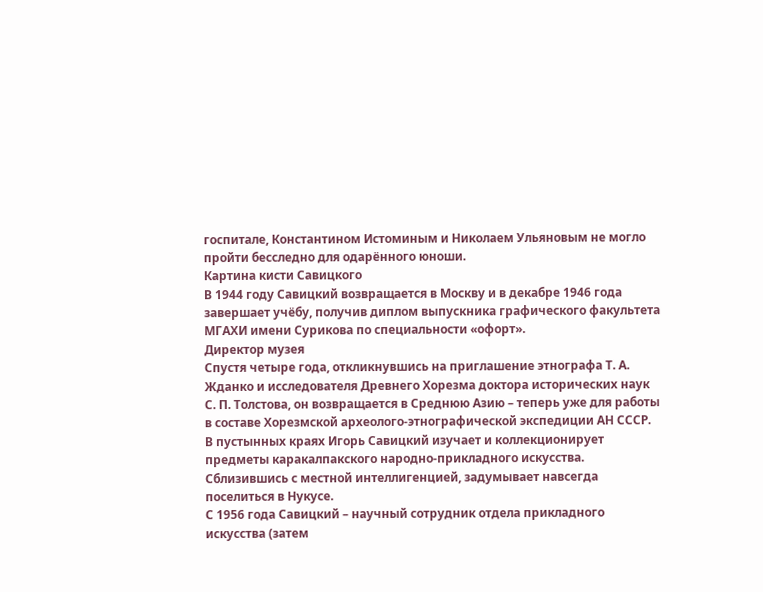госпитале, Константином Истоминым и Николаем Ульяновым не могло пройти бесследно для одарённого юноши.
Картина кисти Савицкого
В 1944 году Савицкий возвращается в Москву и в декабре 1946 года завершает учёбу, получив диплом выпускника графического факультета МГАХИ имени Сурикова по специальности «офорт».
Директор музея
Спустя четыре года, откликнувшись на приглашение этнографа Т. А. Жданко и исследователя Древнего Хорезма доктора исторических наук С. П. Толстова, он возвращается в Среднюю Азию – теперь уже для работы в составе Хорезмской археолого-этнографической экспедиции АН СССР. В пустынных краях Игорь Савицкий изучает и коллекционирует предметы каракалпакского народно-прикладного искусства. Сблизившись с местной интеллигенцией, задумывает навсегда поселиться в Нукусе.
С 1956 года Савицкий – научный сотрудник отдела прикладного искусства (затем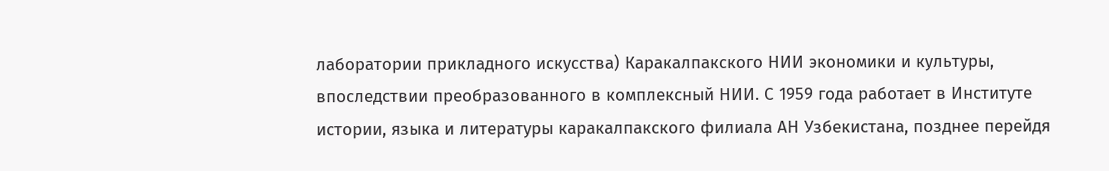лаборатории прикладного искусства) Каракалпакского НИИ экономики и культуры, впоследствии преобразованного в комплексный НИИ. С 1959 года работает в Институте истории, языка и литературы каракалпакского филиала АН Узбекистана, позднее перейдя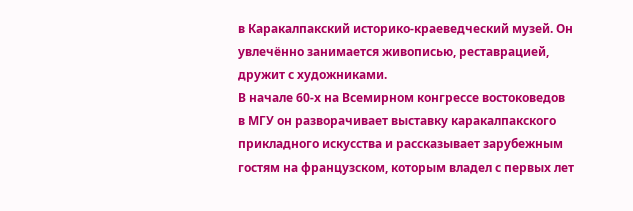в Каракалпакский историко-краеведческий музей. Он увлечённо занимается живописью, реставрацией, дружит с художниками.
В начале 60-х на Всемирном конгрессе востоковедов в МГУ он разворачивает выставку каракалпакского прикладного искусства и рассказывает зарубежным гостям на французском, которым владел с первых лет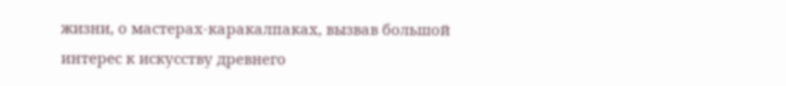жизни, о мастерах-каракалпаках, вызвав большой интерес к искусству древнего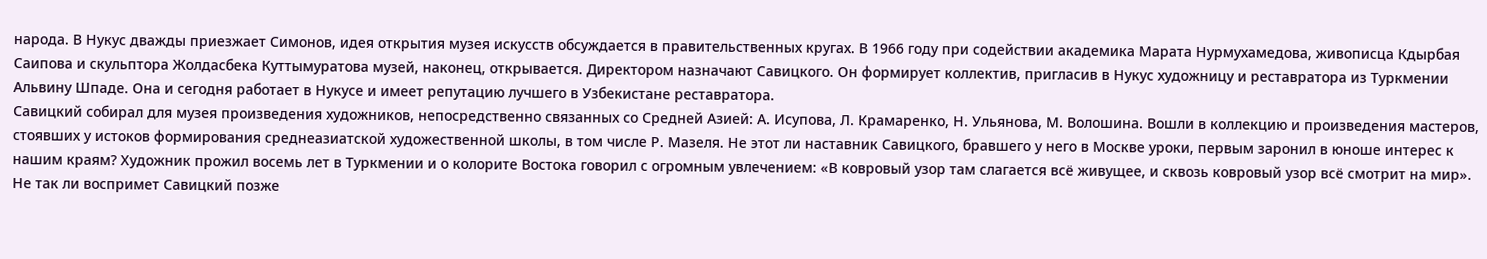народа. В Нукус дважды приезжает Симонов, идея открытия музея искусств обсуждается в правительственных кругах. В 1966 году при содействии академика Марата Нурмухамедова, живописца Кдырбая Саипова и скульптора Жолдасбека Куттымуратова музей, наконец, открывается. Директором назначают Савицкого. Он формирует коллектив, пригласив в Нукус художницу и реставратора из Туркмении Альвину Шпаде. Она и сегодня работает в Нукусе и имеет репутацию лучшего в Узбекистане реставратора.
Савицкий собирал для музея произведения художников, непосредственно связанных со Средней Азией: А. Исупова, Л. Крамаренко, Н. Ульянова, М. Волошина. Вошли в коллекцию и произведения мастеров, стоявших у истоков формирования среднеазиатской художественной школы, в том числе Р. Мазеля. Не этот ли наставник Савицкого, бравшего у него в Москве уроки, первым заронил в юноше интерес к нашим краям? Художник прожил восемь лет в Туркмении и о колорите Востока говорил с огромным увлечением: «В ковровый узор там слагается всё живущее, и сквозь ковровый узор всё смотрит на мир». Не так ли воспримет Савицкий позже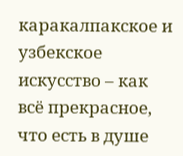каракалпакское и узбекское искусство – как всё прекрасное, что есть в душе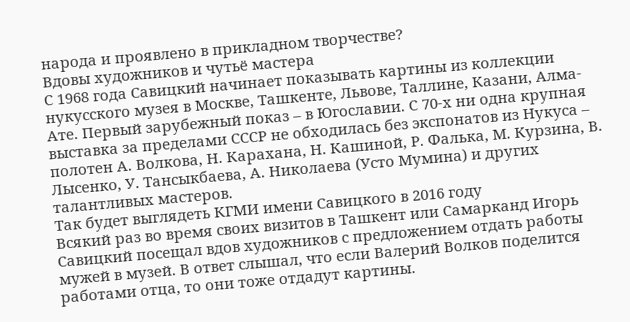народа и проявлено в прикладном творчестве?
Вдовы художников и чутьё мастера
С 1968 года Савицкий начинает показывать картины из коллекции нукусского музея в Москве, Ташкенте, Львове, Таллине, Казани, Алма-Ате. Первый зарубежный показ – в Югославии. С 70-х ни одна крупная выставка за пределами СССР не обходилась без экспонатов из Нукуса – полотен А. Волкова, Н. Карахана, Н. Кашиной, Р. Фалька, М. Курзина, В. Лысенко, У. Тансыкбаева, А. Николаева (Усто Мумина) и других талантливых мастеров.
Так будет выглядеть КГМИ имени Савицкого в 2016 году
Всякий раз во время своих визитов в Ташкент или Самарканд Игорь Савицкий посещал вдов художников с предложением отдать работы мужей в музей. В ответ слышал, что если Валерий Волков поделится работами отца, то они тоже отдадут картины.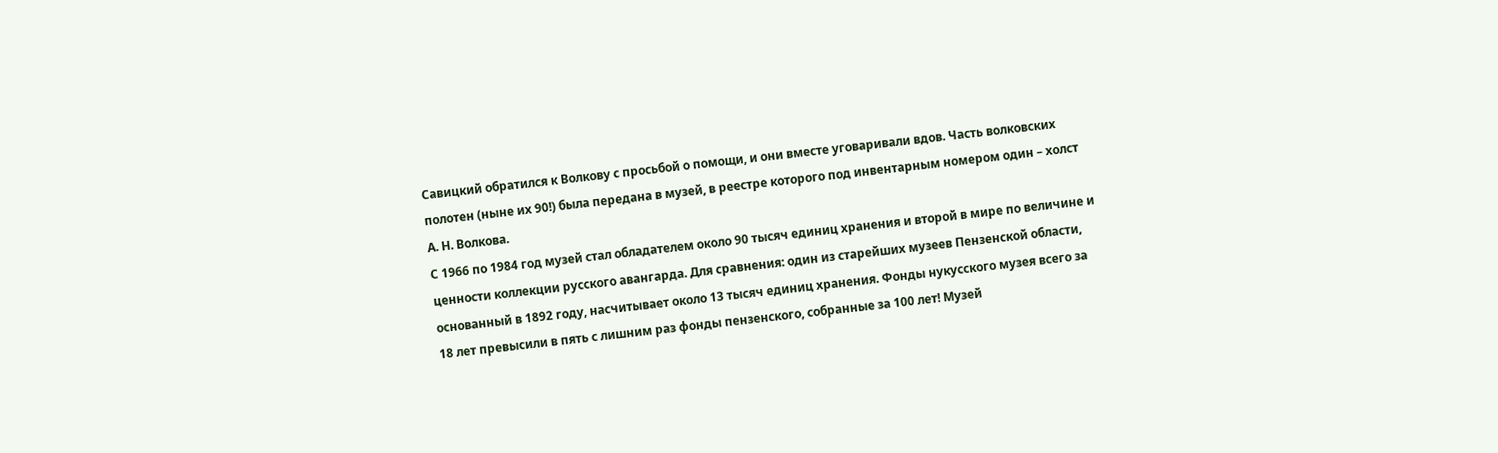Савицкий обратился к Волкову с просьбой о помощи, и они вместе уговаривали вдов. Часть волковских полотен (ныне их 90!) была передана в музей, в реестре которого под инвентарным номером один – холст А. Н. Волкова.
С 1966 по 1984 год музей стал обладателем около 90 тысяч единиц хранения и второй в мире по величине и ценности коллекции русского авангарда. Для сравнения: один из старейших музеев Пензенской области, основанный в 1892 году, насчитывает около 13 тысяч единиц хранения. Фонды нукусского музея всего за 18 лет превысили в пять с лишним раз фонды пензенского, собранные за 100 лет! Музей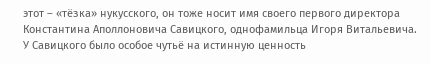этот – «тёзка» нукусского, он тоже носит имя своего первого директора Константина Аполлоновича Савицкого, однофамильца Игоря Витальевича.
У Савицкого было особое чутьё на истинную ценность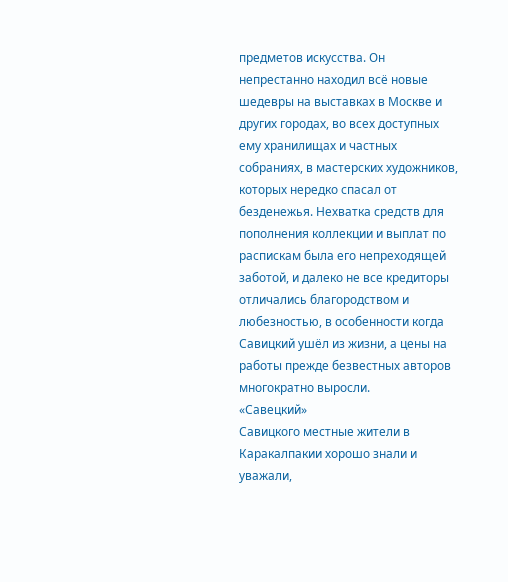предметов искусства. Он непрестанно находил всё новые шедевры на выставках в Москве и других городах, во всех доступных ему хранилищах и частных собраниях, в мастерских художников, которых нередко спасал от безденежья. Нехватка средств для пополнения коллекции и выплат по распискам была его непреходящей заботой, и далеко не все кредиторы отличались благородством и любезностью, в особенности когда Савицкий ушёл из жизни, а цены на работы прежде безвестных авторов многократно выросли.
«Савецкий»
Савицкого местные жители в Каракалпакии хорошо знали и уважали,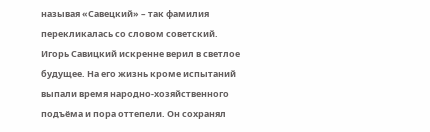называя «Савецкий» – так фамилия перекликалась со словом советский. Игорь Савицкий искренне верил в светлое будущее. На его жизнь кроме испытаний выпали время народно-хозяйственного подъёма и пора оттепели. Он сохранял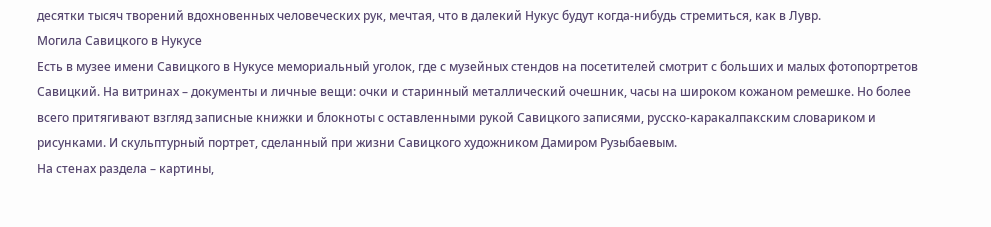десятки тысяч творений вдохновенных человеческих рук, мечтая, что в далекий Нукус будут когда-нибудь стремиться, как в Лувр.
Могила Савицкого в Нукусе
Есть в музее имени Савицкого в Нукусе мемориальный уголок, где с музейных стендов на посетителей смотрит с больших и малых фотопортретов Савицкий. На витринах – документы и личные вещи: очки и старинный металлический очешник, часы на широком кожаном ремешке. Но более всего притягивают взгляд записные книжки и блокноты с оставленными рукой Савицкого записями, русско-каракалпакским словариком и рисунками. И скульптурный портрет, сделанный при жизни Савицкого художником Дамиром Рузыбаевым.
На стенах раздела – картины,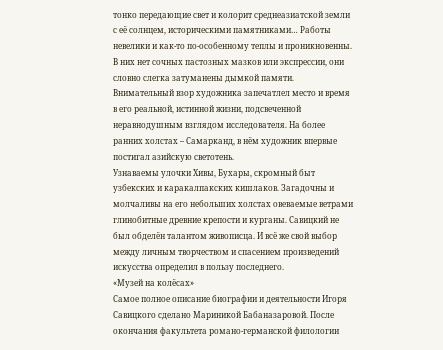тонко передающие свет и колорит среднеазиатской земли с её солнцем, историческими памятниками… Работы невелики и как-то по-особенному теплы и проникновенны. В них нет сочных пастозных мазков или экспрессии, они словно слегка затуманены дымкой памяти. Внимательный взор художника запечатлел место и время в его реальной, истинной жизни, подсвеченной неравнодушным взглядом исследователя. На более ранних холстах – Самарканд, в нём художник впервые постигал азийскую светотень.
Узнаваемы улочки Хивы, Бухары, скромный быт узбекских и каракалпакских кишлаков. Загадочны и молчаливы на его небольших холстах овеваемые ветрами глинобитные древние крепости и курганы. Савицкий не был обделён талантом живописца. И всё же свой выбор между личным творчеством и спасением произведений искусства определил в пользу последнего.
«Музей на колёсах»
Самое полное описание биографии и деятельности Игоря Савицкого сделано Мариникой Бабаназаровой. После окончания факультета романо-германской филологии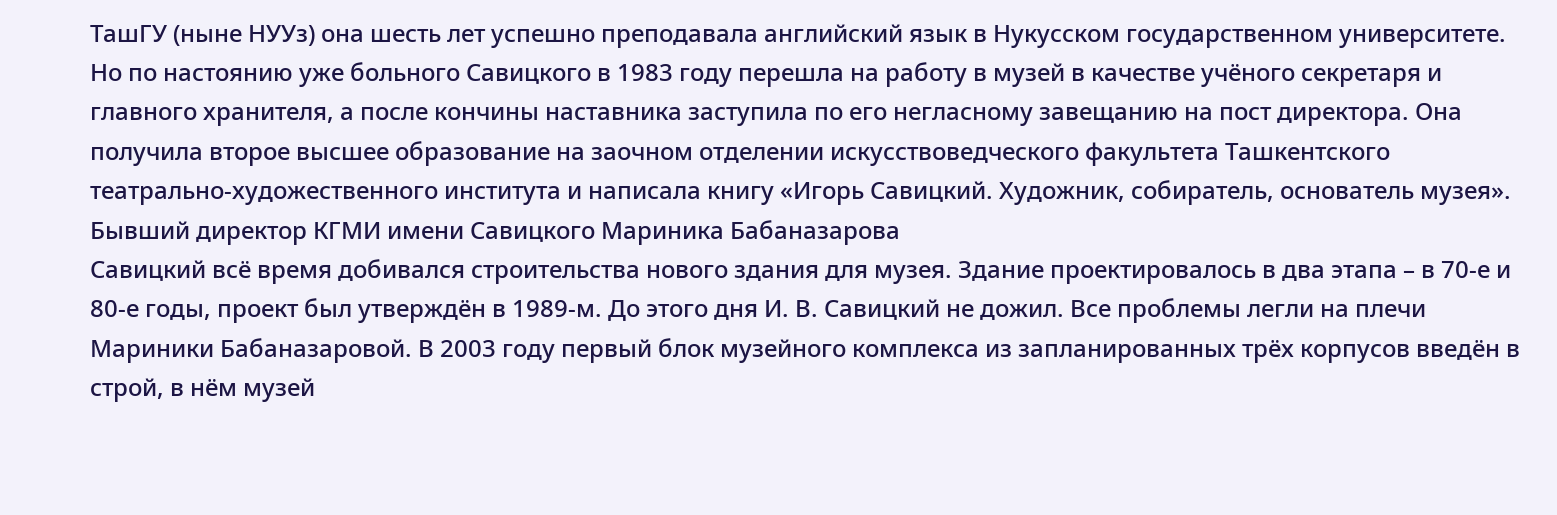ТашГУ (ныне НУУз) она шесть лет успешно преподавала английский язык в Нукусском государственном университете. Но по настоянию уже больного Савицкого в 1983 году перешла на работу в музей в качестве учёного секретаря и главного хранителя, а после кончины наставника заступила по его негласному завещанию на пост директора. Она получила второе высшее образование на заочном отделении искусствоведческого факультета Ташкентского театрально-художественного института и написала книгу «Игорь Савицкий. Художник, собиратель, основатель музея».
Бывший директор КГМИ имени Савицкого Мариника Бабаназарова
Савицкий всё время добивался строительства нового здания для музея. Здание проектировалось в два этапа – в 70-е и 80-е годы, проект был утверждён в 1989-м. До этого дня И. В. Савицкий не дожил. Все проблемы легли на плечи Мариники Бабаназаровой. В 2003 году первый блок музейного комплекса из запланированных трёх корпусов введён в строй, в нём музей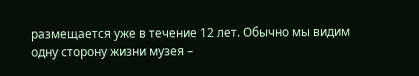размещается уже в течение 12 лет. Обычно мы видим одну сторону жизни музея –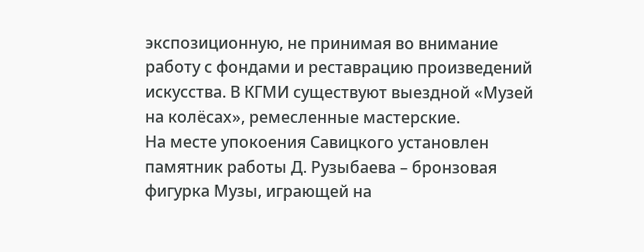экспозиционную, не принимая во внимание работу с фондами и реставрацию произведений искусства. В КГМИ существуют выездной «Музей на колёсах», ремесленные мастерские.
На месте упокоения Савицкого установлен памятник работы Д. Рузыбаева – бронзовая фигурка Музы, играющей на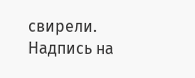свирели. Надпись на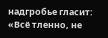надгробье гласит: «Всё тленно, не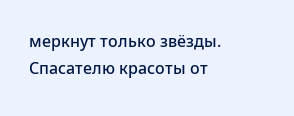меркнут только звёзды. Спасателю красоты от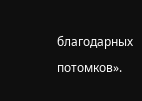благодарных потомков».